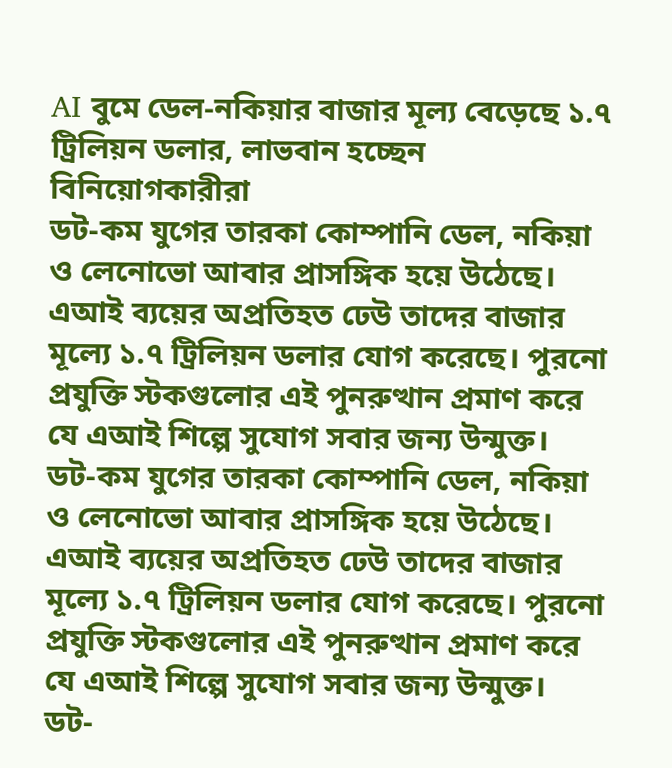AI বুমে ডেল-নকিয়ার বাজার মূল্য বেড়েছে ১.৭ ট্রিলিয়ন ডলার, লাভবান হচ্ছেন বিনিয়োগকারীরা
ডট-কম যুগের তারকা কোম্পানি ডেল, নকিয়া ও লেনোভো আবার প্রাসঙ্গিক হয়ে উঠেছে। এআই ব্যয়ের অপ্রতিহত ঢেউ তাদের বাজার মূল্যে ১.৭ ট্রিলিয়ন ডলার যোগ করেছে। পুরনো প্রযুক্তি স্টকগুলোর এই পুনরুত্থান প্রমাণ করে যে এআই শিল্পে সুযোগ সবার জন্য উন্মুক্ত।
ডট-কম যুগের তারকা কোম্পানি ডেল, নকিয়া ও লেনোভো আবার প্রাসঙ্গিক হয়ে উঠেছে। এআই ব্যয়ের অপ্রতিহত ঢেউ তাদের বাজার মূল্যে ১.৭ ট্রিলিয়ন ডলার যোগ করেছে। পুরনো প্রযুক্তি স্টকগুলোর এই পুনরুত্থান প্রমাণ করে যে এআই শিল্পে সুযোগ সবার জন্য উন্মুক্ত।
ডট-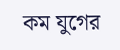কম যুগের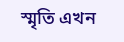স্মৃতি এখন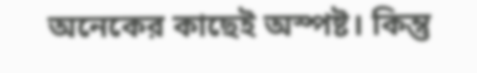অনেকের কাছেই অস্পষ্ট। কিন্তু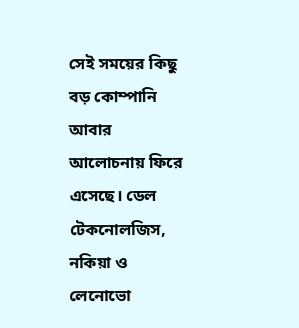সেই সময়ের কিছু বড় কোম্পানি আবার আলোচনায় ফিরে এসেছে। ডেল টেকনোলজিস, নকিয়া ও লেনোভো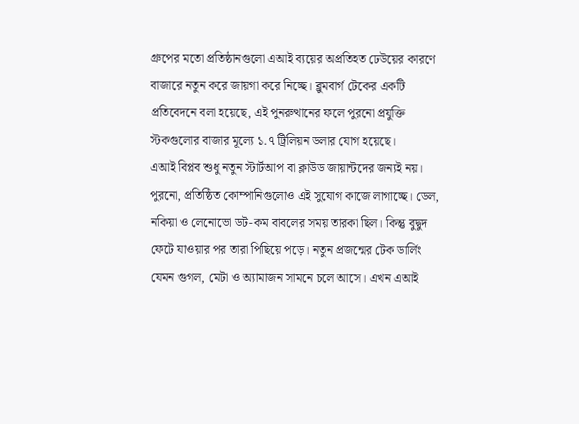গ্রুপের মতো প্রতিষ্ঠানগুলো এআই ব্যয়ের অপ্রতিহত ঢেউয়ের কারণে বাজারে নতুন করে জায়গা করে নিচ্ছে। ব্লুমবার্গ টেকের একটি প্রতিবেদনে বলা হয়েছে, এই পুনরুত্থানের ফলে পুরনো প্রযুক্তি স্টকগুলোর বাজার মূল্যে ১.৭ ট্রিলিয়ন ডলার যোগ হয়েছে।
এআই বিপ্লব শুধু নতুন স্টার্টআপ বা ক্লাউড জায়ান্টদের জন্যই নয়। পুরনো, প্রতিষ্ঠিত কোম্পানিগুলোও এই সুযোগ কাজে লাগাচ্ছে। ডেল, নকিয়া ও লেনোভো ডট-কম বাবলের সময় তারকা ছিল। কিন্তু বুদ্বুদ ফেটে যাওয়ার পর তারা পিছিয়ে পড়ে। নতুন প্রজন্মের টেক ডার্লিং যেমন গুগল, মেটা ও অ্যামাজন সামনে চলে আসে। এখন এআই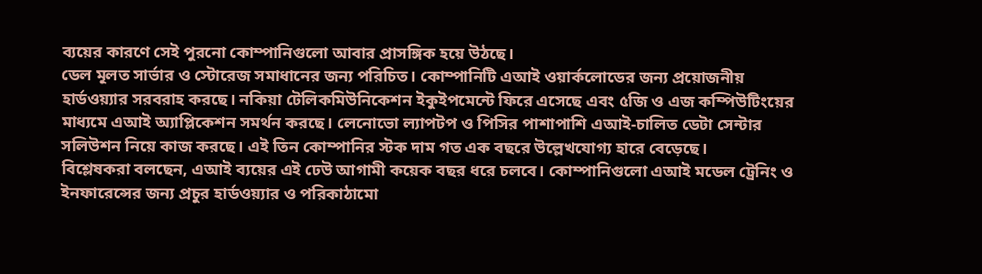ব্যয়ের কারণে সেই পুরনো কোম্পানিগুলো আবার প্রাসঙ্গিক হয়ে উঠছে।
ডেল মূলত সার্ভার ও স্টোরেজ সমাধানের জন্য পরিচিত। কোম্পানিটি এআই ওয়ার্কলোডের জন্য প্রয়োজনীয় হার্ডওয়্যার সরবরাহ করছে। নকিয়া টেলিকমিউনিকেশন ইকুইপমেন্টে ফিরে এসেছে এবং ৫জি ও এজ কম্পিউটিংয়ের মাধ্যমে এআই অ্যাপ্লিকেশন সমর্থন করছে। লেনোভো ল্যাপটপ ও পিসির পাশাপাশি এআই-চালিত ডেটা সেন্টার সলিউশন নিয়ে কাজ করছে। এই তিন কোম্পানির স্টক দাম গত এক বছরে উল্লেখযোগ্য হারে বেড়েছে।
বিশ্লেষকরা বলছেন, এআই ব্যয়ের এই ঢেউ আগামী কয়েক বছর ধরে চলবে। কোম্পানিগুলো এআই মডেল ট্রেনিং ও ইনফারেন্সের জন্য প্রচুর হার্ডওয়্যার ও পরিকাঠামো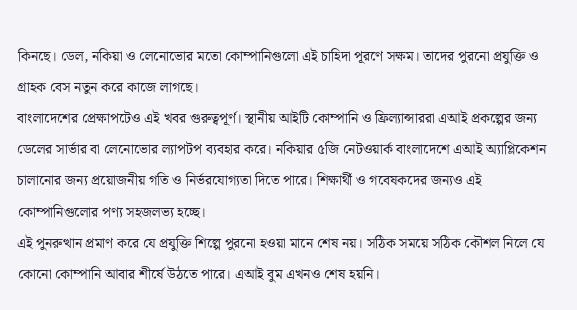কিনছে। ডেল, নকিয়া ও লেনোভোর মতো কোম্পানিগুলো এই চাহিদা পূরণে সক্ষম। তাদের পুরনো প্রযুক্তি ও গ্রাহক বেস নতুন করে কাজে লাগছে।
বাংলাদেশের প্রেক্ষাপটেও এই খবর গুরুত্বপূর্ণ। স্থানীয় আইটি কোম্পানি ও ফ্রিল্যান্সাররা এআই প্রকল্পের জন্য ডেলের সার্ভার বা লেনোভোর ল্যাপটপ ব্যবহার করে। নকিয়ার ৫জি নেটওয়ার্ক বাংলাদেশে এআই অ্যাপ্লিকেশন চালানোর জন্য প্রয়োজনীয় গতি ও নির্ভরযোগ্যতা দিতে পারে। শিক্ষার্থী ও গবেষকদের জন্যও এই কোম্পানিগুলোর পণ্য সহজলভ্য হচ্ছে।
এই পুনরুত্থান প্রমাণ করে যে প্রযুক্তি শিল্পে পুরনো হওয়া মানে শেষ নয়। সঠিক সময়ে সঠিক কৌশল নিলে যে কোনো কোম্পানি আবার শীর্ষে উঠতে পারে। এআই বুম এখনও শেষ হয়নি।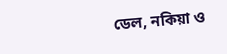ডেল, নকিয়া ও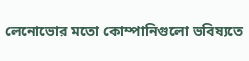লেনোভোর মতো কোম্পানিগুলো ভবিষ্যতে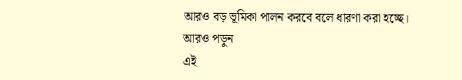আরও বড় ভূমিকা পালন করবে বলে ধারণা করা হচ্ছে।
আরও পড়ুন
এই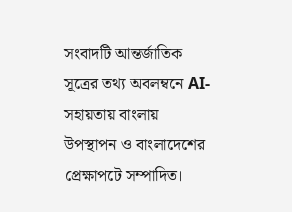সংবাদটি আন্তর্জাতিক সূত্রের তথ্য অবলম্বনে AI-সহায়তায় বাংলায় উপস্থাপন ও বাংলাদেশের প্রেক্ষাপটে সম্পাদিত।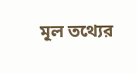মূল তথ্যের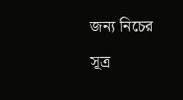জন্য নিচের সূত্র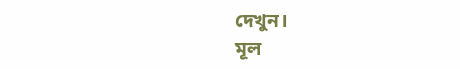দেখুন।
মূল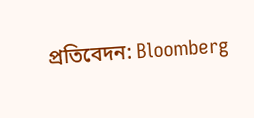প্রতিবেদন: Bloomberg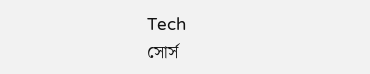Tech
সোর্স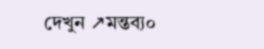দেখুন ↗মন্তব্য০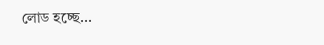লোড হচ্ছে...